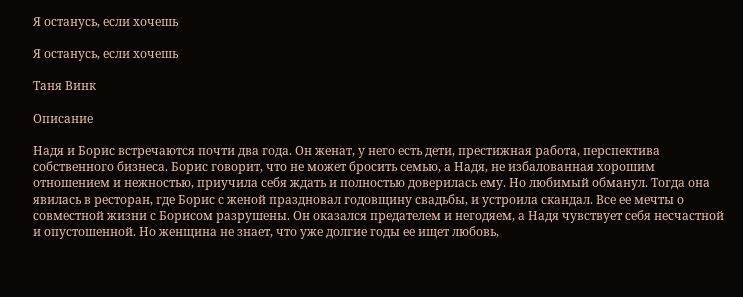Я останусь, если хочешь

Я останусь, если хочешь

Таня Винк

Описание

Надя и Борис встречаются почти два года. Он женат, у него есть дети, престижная работа, перспектива собственного бизнеса. Борис говорит, что не может бросить семью, а Надя, не избалованная хорошим отношением и нежностью, приучила себя ждать и полностью доверилась ему. Но любимый обманул. Тогда она явилась в ресторан, где Борис с женой праздновал годовщину свадьбы, и устроила скандал. Все ее мечты о совместной жизни с Борисом разрушены. Он оказался предателем и негодяем, а Надя чувствует себя несчастной и опустошенной. Но женщина не знает, что уже долгие годы ее ищет любовь,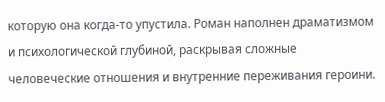которую она когда-то упустила. Роман наполнен драматизмом и психологической глубиной, раскрывая сложные человеческие отношения и внутренние переживания героини.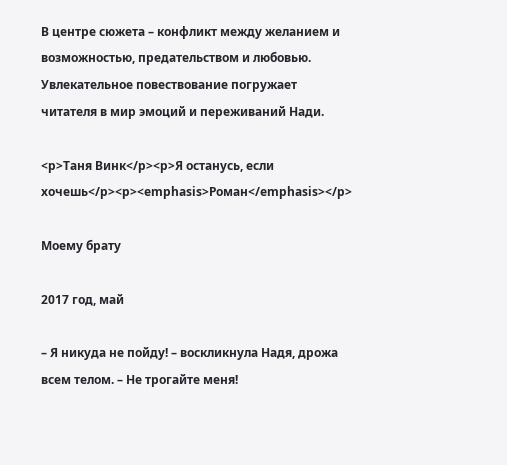В центре сюжета – конфликт между желанием и возможностью, предательством и любовью. Увлекательное повествование погружает читателя в мир эмоций и переживаний Нади.

<p>Таня Винк</p><p>Я останусь, если хочешь</p><p><emphasis>Роман</emphasis></p>

Моему брату

2017 год, май

– Я никуда не пойду! – воскликнула Надя, дрожа всем телом. – Не трогайте меня!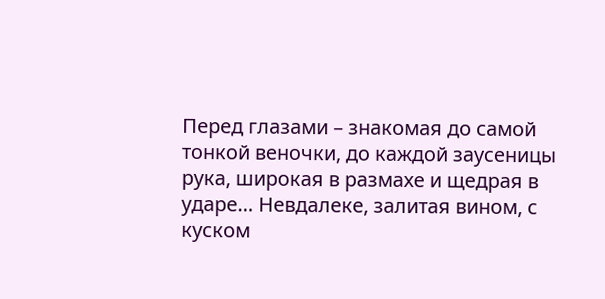Перед глазами – знакомая до самой тонкой веночки, до каждой заусеницы рука, широкая в размахе и щедрая в ударе… Невдалеке, залитая вином, с куском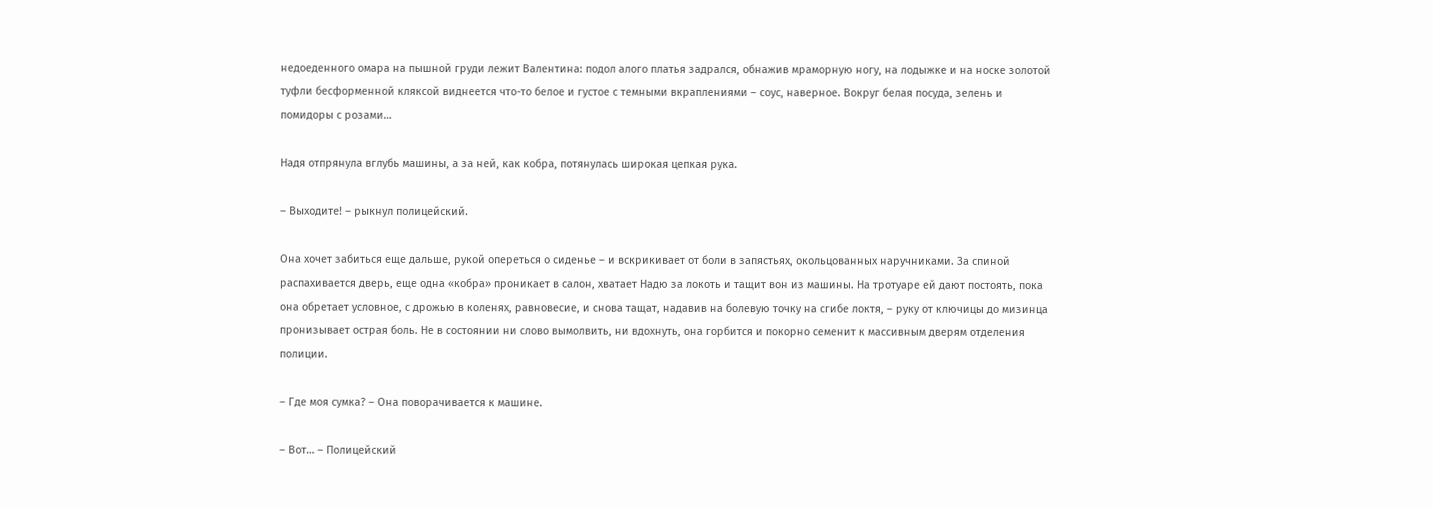недоеденного омара на пышной груди лежит Валентина: подол алого платья задрался, обнажив мраморную ногу, на лодыжке и на носке золотой туфли бесформенной кляксой виднеется что-то белое и густое с темными вкраплениями – соус, наверное. Вокруг белая посуда, зелень и помидоры с розами…

Надя отпрянула вглубь машины, а за ней, как кобра, потянулась широкая цепкая рука.

– Выходите! – рыкнул полицейский.

Она хочет забиться еще дальше, рукой опереться о сиденье – и вскрикивает от боли в запястьях, окольцованных наручниками. За спиной распахивается дверь, еще одна «кобра» проникает в салон, хватает Надю за локоть и тащит вон из машины. На тротуаре ей дают постоять, пока она обретает условное, с дрожью в коленях, равновесие, и снова тащат, надавив на болевую точку на сгибе локтя, – руку от ключицы до мизинца пронизывает острая боль. Не в состоянии ни слово вымолвить, ни вдохнуть, она горбится и покорно семенит к массивным дверям отделения полиции.

– Где моя сумка? – Она поворачивается к машине.

– Вот… – Полицейский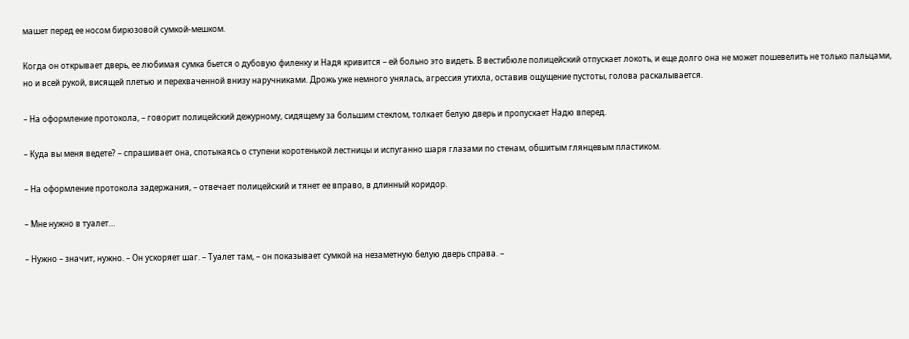машет перед ее носом бирюзовой сумкой-мешком.

Когда он открывает дверь, ее любимая сумка бьется о дубовую филенку и Надя кривится – ей больно это видеть. В вестибюле полицейский отпускает локоть, и еще долго она не может пошевелить не только пальцами, но и всей рукой, висящей плетью и перехваченной внизу наручниками. Дрожь уже немного унялась, агрессия утихла, оставив ощущение пустоты, голова раскалывается.

– На оформление протокола, – говорит полицейский дежурному, сидящему за большим стеклом, толкает белую дверь и пропускает Надю вперед.

– Куда вы меня ведете? – спрашивает она, спотыкаясь о ступени коротенькой лестницы и испуганно шаря глазами по стенам, обшитым глянцевым пластиком.

– На оформление протокола задержания, – отвечает полицейский и тянет ее вправо, в длинный коридор.

– Мне нужно в туалет…

– Нужно – значит, нужно. – Он ускоряет шаг. – Туалет там, – он показывает сумкой на незаметную белую дверь справа. –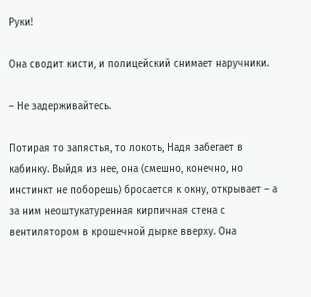Руки!

Она сводит кисти, и полицейский снимает наручники.

– Не задерживайтесь.

Потирая то запястья, то локоть, Надя забегает в кабинку. Выйдя из нее, она (смешно, конечно, но инстинкт не поборешь) бросается к окну, открывает – а за ним неоштукатуренная кирпичная стена с вентилятором в крошечной дырке вверху. Она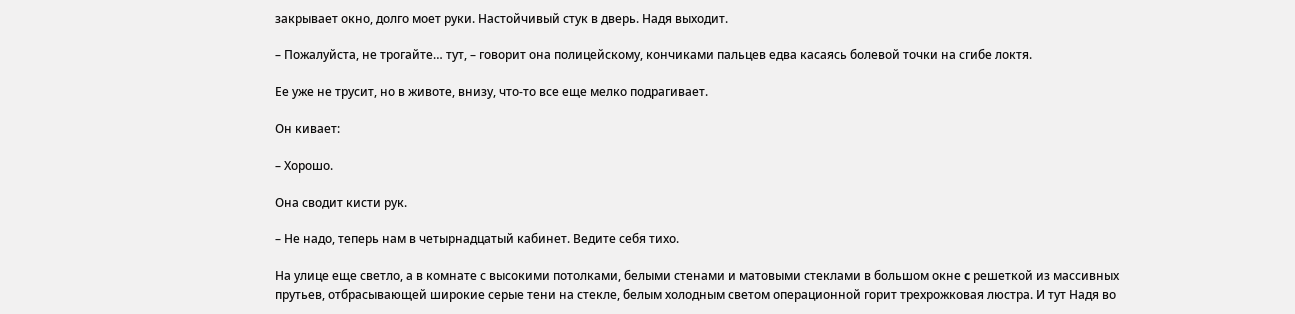закрывает окно, долго моет руки. Настойчивый стук в дверь. Надя выходит.

– Пожалуйста, не трогайте… тут, – говорит она полицейскому, кончиками пальцев едва касаясь болевой точки на сгибе локтя.

Ее уже не трусит, но в животе, внизу, что-то все еще мелко подрагивает.

Он кивает:

– Хорошо.

Она сводит кисти рук.

– Не надо, теперь нам в четырнадцатый кабинет. Ведите себя тихо.

На улице еще светло, а в комнате с высокими потолками, белыми стенами и матовыми стеклами в большом окне c решеткой из массивных прутьев, отбрасывающей широкие серые тени на стекле, белым холодным светом операционной горит трехрожковая люстра. И тут Надя во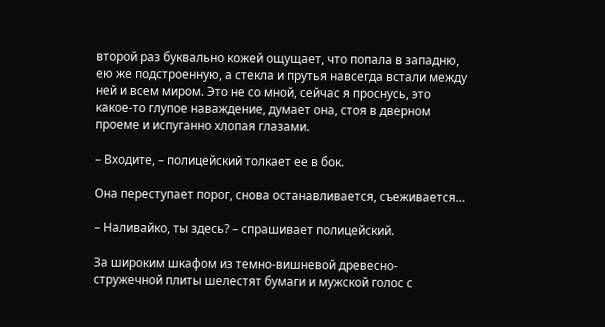второй раз буквально кожей ощущает, что попала в западню, ею же подстроенную, а стекла и прутья навсегда встали между ней и всем миром. Это не со мной, сейчас я проснусь, это какое-то глупое наваждение, думает она, стоя в дверном проеме и испуганно хлопая глазами.

– Входите, – полицейский толкает ее в бок.

Она переступает порог, снова останавливается, съеживается…

– Наливайко, ты здесь? – спрашивает полицейский.

За широким шкафом из темно-вишневой древесно-стружечной плиты шелестят бумаги и мужской голос с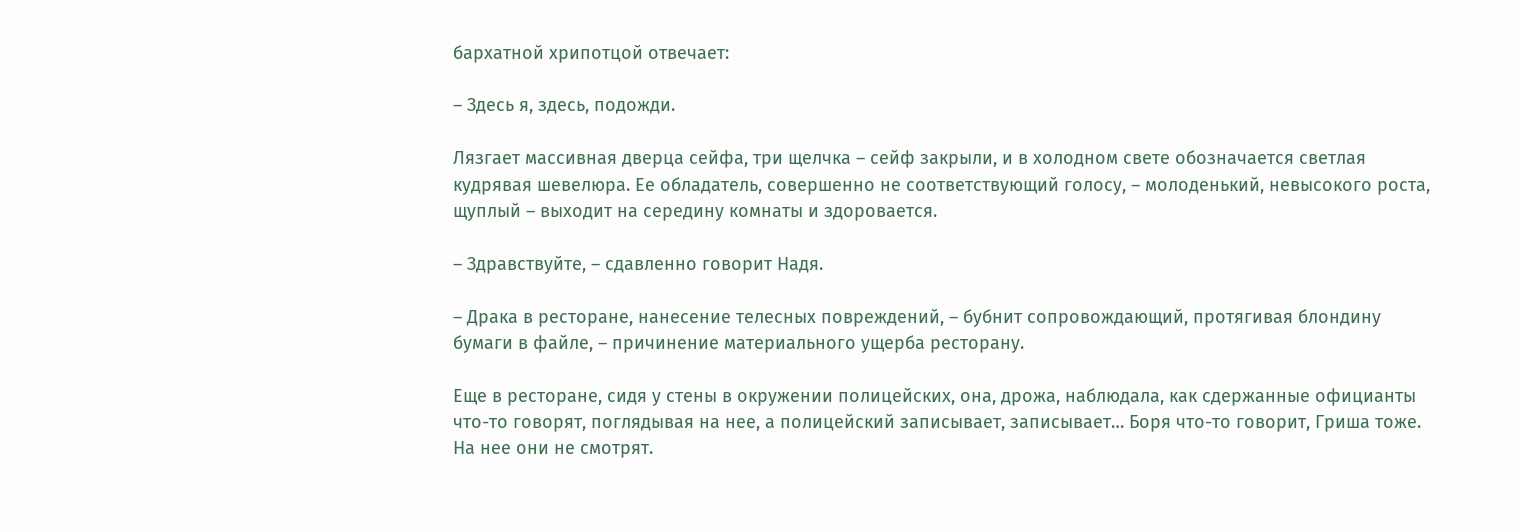бархатной хрипотцой отвечает:

– Здесь я, здесь, подожди.

Лязгает массивная дверца сейфа, три щелчка – сейф закрыли, и в холодном свете обозначается светлая кудрявая шевелюра. Ее обладатель, совершенно не соответствующий голосу, – молоденький, невысокого роста, щуплый – выходит на середину комнаты и здоровается.

– Здравствуйте, – сдавленно говорит Надя.

– Драка в ресторане, нанесение телесных повреждений, – бубнит сопровождающий, протягивая блондину бумаги в файле, – причинение материального ущерба ресторану.

Еще в ресторане, сидя у стены в окружении полицейских, она, дрожа, наблюдала, как сдержанные официанты что-то говорят, поглядывая на нее, а полицейский записывает, записывает… Боря что-то говорит, Гриша тоже. На нее они не смотрят.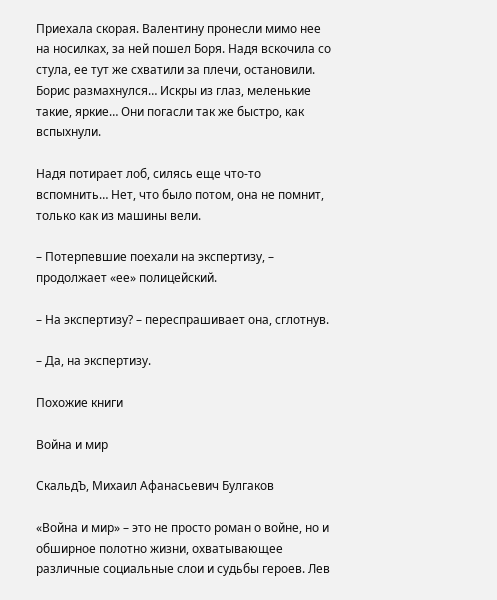Приехала скорая. Валентину пронесли мимо нее на носилках, за ней пошел Боря. Надя вскочила со стула, ее тут же схватили за плечи, остановили. Борис размахнулся… Искры из глаз, меленькие такие, яркие… Они погасли так же быстро, как вспыхнули.

Надя потирает лоб, силясь еще что-то вспомнить… Нет, что было потом, она не помнит, только как из машины вели.

– Потерпевшие поехали на экспертизу, – продолжает «ее» полицейский.

– На экспертизу? – переспрашивает она, сглотнув.

– Да, на экспертизу.

Похожие книги

Война и мир

СкальдЪ, Михаил Афанасьевич Булгаков

«Война и мир» – это не просто роман о войне, но и обширное полотно жизни, охватывающее различные социальные слои и судьбы героев. Лев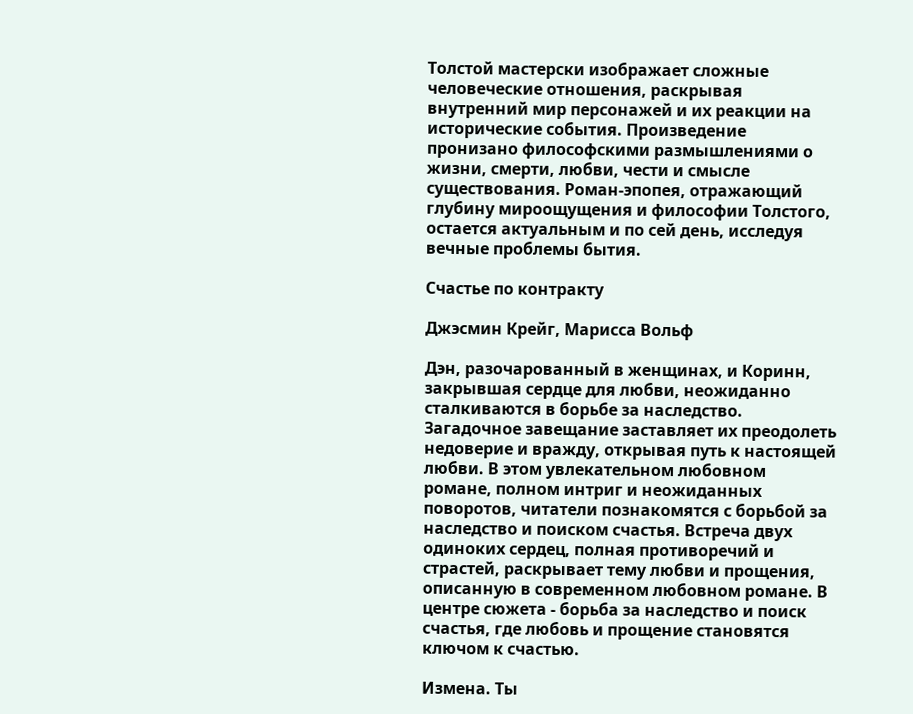Толстой мастерски изображает сложные человеческие отношения, раскрывая внутренний мир персонажей и их реакции на исторические события. Произведение пронизано философскими размышлениями о жизни, смерти, любви, чести и смысле существования. Роман-эпопея, отражающий глубину мироощущения и философии Толстого, остается актуальным и по сей день, исследуя вечные проблемы бытия.

Счастье по контракту

Джэсмин Крейг, Марисса Вольф

Дэн, разочарованный в женщинах, и Коринн, закрывшая сердце для любви, неожиданно сталкиваются в борьбе за наследство. Загадочное завещание заставляет их преодолеть недоверие и вражду, открывая путь к настоящей любви. В этом увлекательном любовном романе, полном интриг и неожиданных поворотов, читатели познакомятся с борьбой за наследство и поиском счастья. Встреча двух одиноких сердец, полная противоречий и страстей, раскрывает тему любви и прощения, описанную в современном любовном романе. В центре сюжета - борьба за наследство и поиск счастья, где любовь и прощение становятся ключом к счастью.

Измена. Ты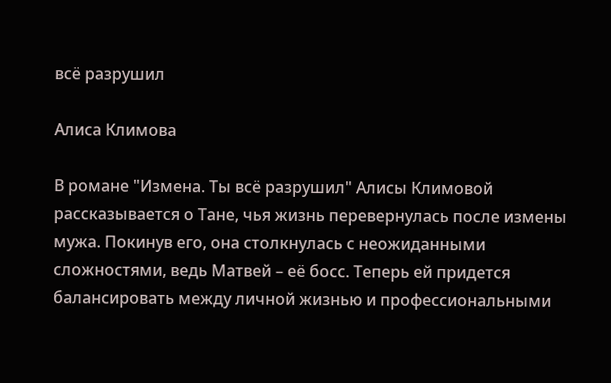всё разрушил

Алиса Климова

В романе "Измена. Ты всё разрушил" Алисы Климовой рассказывается о Тане, чья жизнь перевернулась после измены мужа. Покинув его, она столкнулась с неожиданными сложностями, ведь Матвей – её босс. Теперь ей придется балансировать между личной жизнью и профессиональными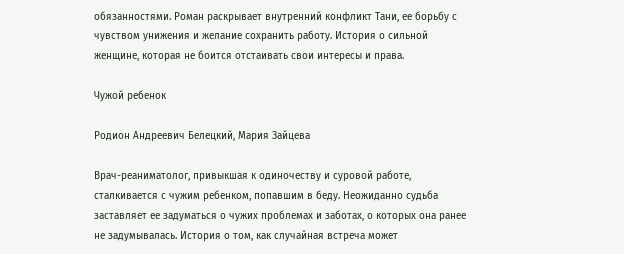обязанностями. Роман раскрывает внутренний конфликт Тани, ее борьбу с чувством унижения и желание сохранить работу. История о сильной женщине, которая не боится отстаивать свои интересы и права.

Чужой ребенок

Родион Андреевич Белецкий, Мария Зайцева

Врач-реаниматолог, привыкшая к одиночеству и суровой работе, сталкивается с чужим ребенком, попавшим в беду. Неожиданно судьба заставляет ее задуматься о чужих проблемах и заботах, о которых она ранее не задумывалась. История о том, как случайная встреча может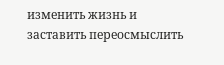изменить жизнь и заставить переосмыслить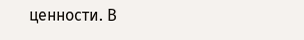ценности. В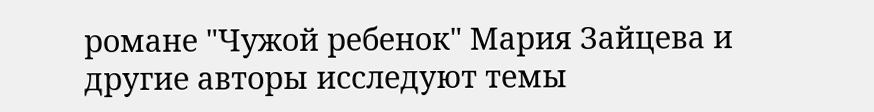романе "Чужой ребенок" Мария Зайцева и другие авторы исследуют темы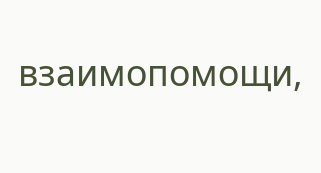взаимопомощи,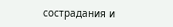сострадания и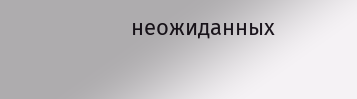неожиданных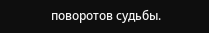поворотов судьбы.